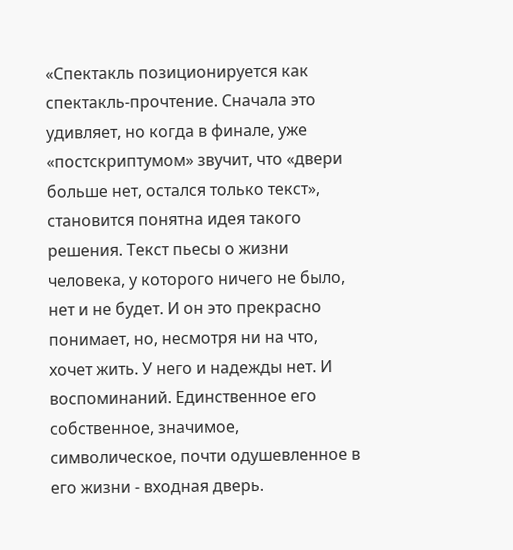«Спектакль позиционируется как спектакль-прочтение. Сначала это удивляет, но когда в финале, уже «постскриптумом» звучит, что «двери больше нет, остался только текст», становится понятна идея такого решения. Текст пьесы о жизни человека, у которого ничего не было, нет и не будет. И он это прекрасно понимает, но, несмотря ни на что, хочет жить. У него и надежды нет. И воспоминаний. Единственное его собственное, значимое, символическое, почти одушевленное в его жизни - входная дверь.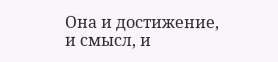Она и достижение, и смысл, и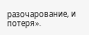разочарование, и потеря».